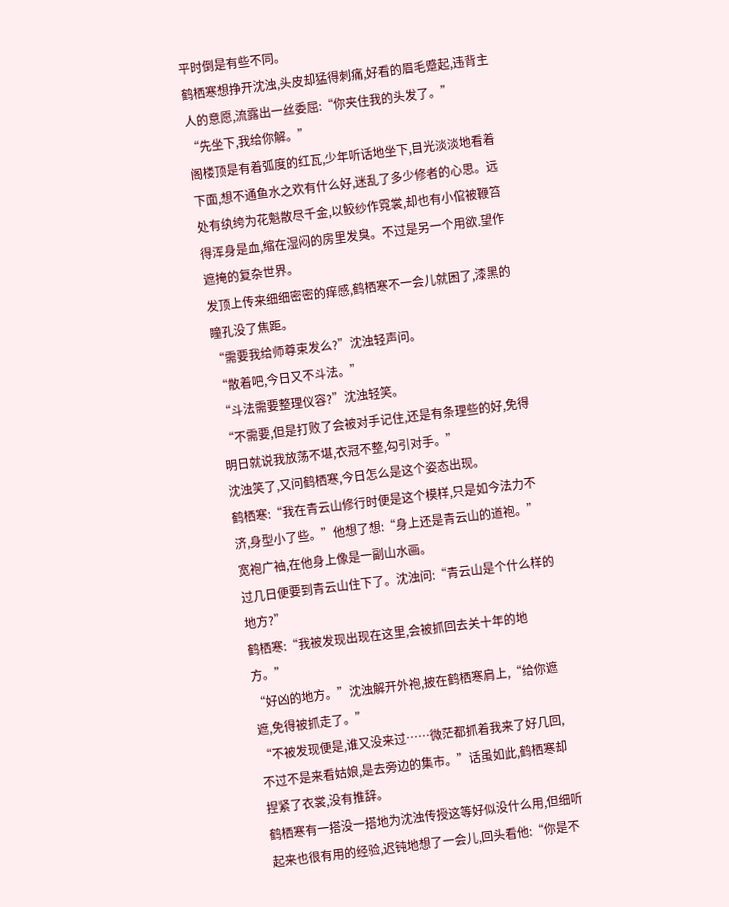平时倒是有些不同。
鹤栖寒想挣开沈浊,头皮却猛得刺痛,好看的眉毛蹙起,违背主人的意愿,流露出一丝委屈:“你夹住我的头发了。”
“先坐下,我给你解。”
阁楼顶是有着弧度的红瓦,少年听话地坐下,目光淡淡地看着下面,想不通鱼水之欢有什么好,迷乱了多少修者的心思。远处有纨绔为花魁散尽千金,以鲛纱作霓裳,却也有小倌被鞭笞得浑身是血,缩在湿闷的房里发臭。不过是另一个用欲.望作遮掩的复杂世界。
发顶上传来细细密密的痒感,鹤栖寒不一会儿就困了,漆黑的瞳孔没了焦距。
“需要我给师尊束发么?”沈浊轻声问。
“散着吧,今日又不斗法。”
“斗法需要整理仪容?”沈浊轻笑。
“不需要,但是打败了会被对手记住,还是有条理些的好,免得明日就说我放荡不堪,衣冠不整,勾引对手。”
沈浊笑了,又问鹤栖寒,今日怎么是这个姿态出现。
鹤栖寒:“我在青云山修行时便是这个模样,只是如今法力不济,身型小了些。”他想了想:“身上还是青云山的道袍。”
宽袍广袖,在他身上像是一副山水画。
过几日便要到青云山住下了。沈浊问:“青云山是个什么样的地方?”
鹤栖寒:“我被发现出现在这里,会被抓回去关十年的地方。”
“好凶的地方。”沈浊解开外袍,披在鹤栖寒肩上,“给你遮遮,免得被抓走了。”
“不被发现便是,谁又没来过……微茫都抓着我来了好几回,不过不是来看姑娘,是去旁边的集市。”话虽如此,鹤栖寒却捏紧了衣裳,没有推辞。
鹤栖寒有一搭没一搭地为沈浊传授这等好似没什么用,但细听起来也很有用的经验,迟钝地想了一会儿,回头看他:“你是不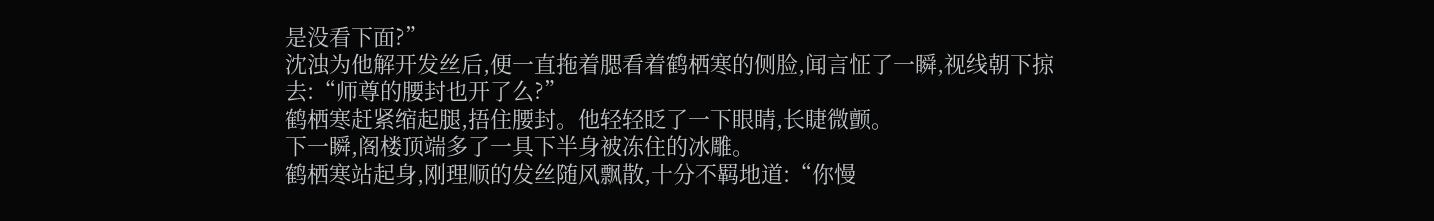是没看下面?”
沈浊为他解开发丝后,便一直拖着腮看着鹤栖寒的侧脸,闻言怔了一瞬,视线朝下掠去:“师尊的腰封也开了么?”
鹤栖寒赶紧缩起腿,捂住腰封。他轻轻眨了一下眼睛,长睫微颤。
下一瞬,阁楼顶端多了一具下半身被冻住的冰雕。
鹤栖寒站起身,刚理顺的发丝随风飘散,十分不羁地道:“你慢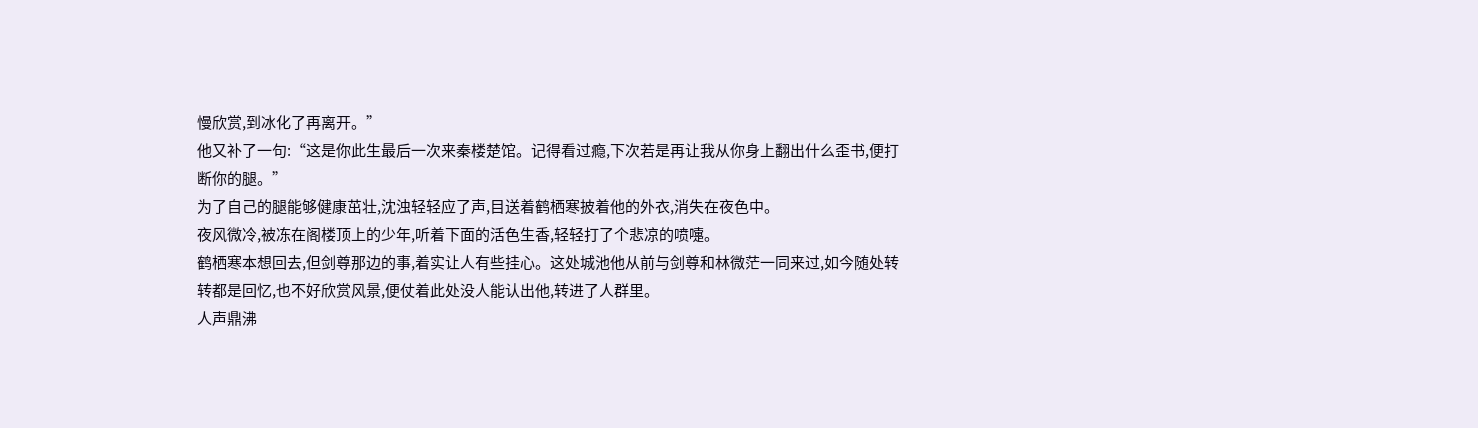慢欣赏,到冰化了再离开。”
他又补了一句:“这是你此生最后一次来秦楼楚馆。记得看过瘾,下次若是再让我从你身上翻出什么歪书,便打断你的腿。”
为了自己的腿能够健康茁壮,沈浊轻轻应了声,目送着鹤栖寒披着他的外衣,消失在夜色中。
夜风微冷,被冻在阁楼顶上的少年,听着下面的活色生香,轻轻打了个悲凉的喷嚏。
鹤栖寒本想回去,但剑尊那边的事,着实让人有些挂心。这处城池他从前与剑尊和林微茫一同来过,如今随处转转都是回忆,也不好欣赏风景,便仗着此处没人能认出他,转进了人群里。
人声鼎沸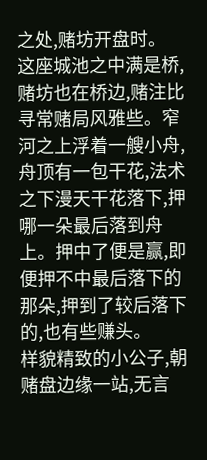之处,赌坊开盘时。
这座城池之中满是桥,赌坊也在桥边,赌注比寻常赌局风雅些。窄河之上浮着一艘小舟,舟顶有一包干花,法术之下漫天干花落下,押哪一朵最后落到舟上。押中了便是赢,即便押不中最后落下的那朵,押到了较后落下的,也有些赚头。
样貌精致的小公子,朝赌盘边缘一站,无言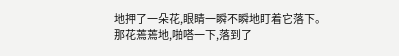地押了一朵花,眼睛一瞬不瞬地盯着它落下。
那花蔫蔫地,啪嗒一下,落到了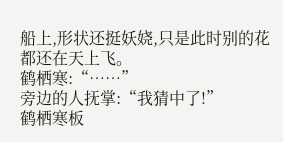船上,形状还挺妖娆,只是此时别的花都还在天上飞。
鹤栖寒:“……”
旁边的人抚掌:“我猜中了!”
鹤栖寒板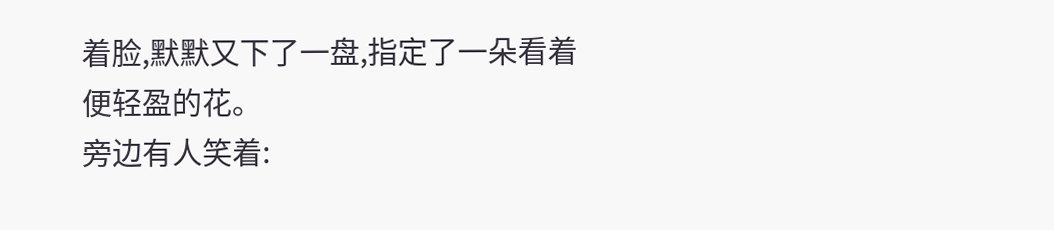着脸,默默又下了一盘,指定了一朵看着便轻盈的花。
旁边有人笑着: